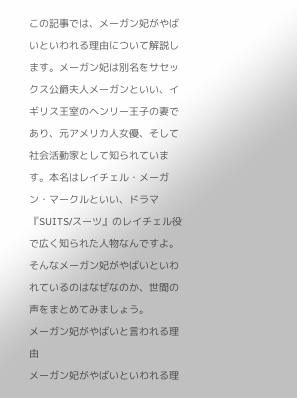この記事では、メーガン妃がやばいといわれる理由について解説します。メーガン妃は別名をサセックス公爵夫人メーガンといい、イギリス王室のヘンリー王子の妻であり、元アメリカ人女優、そして社会活動家として知られています。本名はレイチェル・メーガン・マークルといい、ドラマ『SUITS/スーツ』のレイチェル役で広く知られた人物なんですよ。そんなメーガン妃がやばいといわれているのはなぜなのか、世間の声をまとめてみましょう。
メーガン妃がやばいと言われる理由
メーガン妃がやばいといわれる理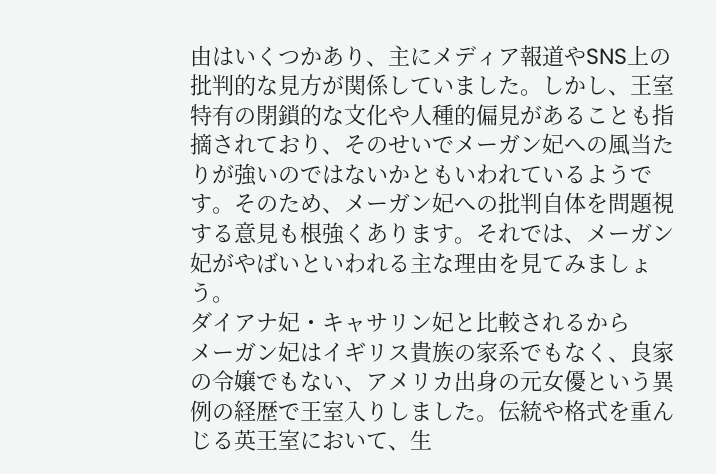由はいくつかあり、主にメディア報道やSNS上の批判的な見方が関係していました。しかし、王室特有の閉鎖的な文化や人種的偏見があることも指摘されており、そのせいでメーガン妃への風当たりが強いのではないかともいわれているようです。そのため、メーガン妃への批判自体を問題視する意見も根強くあります。それでは、メーガン妃がやばいといわれる主な理由を見てみましょう。
ダイアナ妃・キャサリン妃と比較されるから
メーガン妃はイギリス貴族の家系でもなく、良家の令嬢でもない、アメリカ出身の元女優という異例の経歴で王室入りしました。伝統や格式を重んじる英王室において、生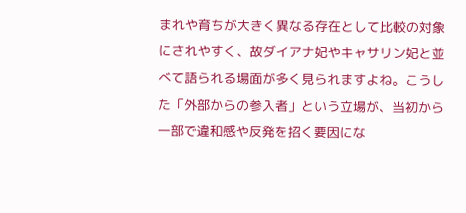まれや育ちが大きく異なる存在として比較の対象にされやすく、故ダイアナ妃やキャサリン妃と並べて語られる場面が多く見られますよね。こうした「外部からの参入者」という立場が、当初から一部で違和感や反発を招く要因にな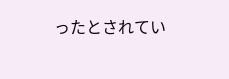ったとされてい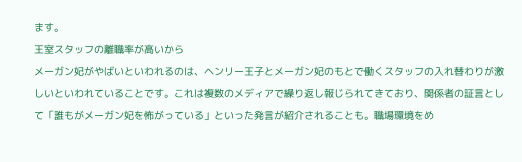ます。
王室スタッフの離職率が高いから
メーガン妃がやばいといわれるのは、ヘンリー王子とメーガン妃のもとで働くスタッフの入れ替わりが激しいといわれていることです。これは複数のメディアで繰り返し報じられてきており、関係者の証言として「誰もがメーガン妃を怖がっている」といった発言が紹介されることも。職場環境をめ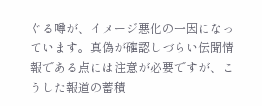ぐる噂が、イメージ悪化の一因になっています。真偽が確認しづらい伝聞情報である点には注意が必要ですが、こうした報道の蓄積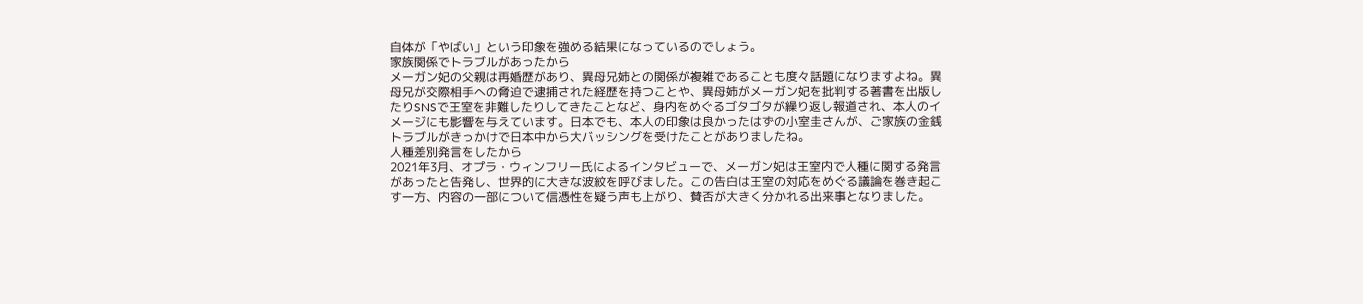自体が「やばい」という印象を強める結果になっているのでしょう。
家族関係でトラブルがあったから
メーガン妃の父親は再婚歴があり、異母兄姉との関係が複雑であることも度々話題になりますよね。異母兄が交際相手への脅迫で逮捕された経歴を持つことや、異母姉がメーガン妃を批判する著書を出版したりSNSで王室を非難したりしてきたことなど、身内をめぐるゴタゴタが繰り返し報道され、本人のイメージにも影響を与えています。日本でも、本人の印象は良かったはずの小室圭さんが、ご家族の金銭トラブルがきっかけで日本中から大バッシングを受けたことがありましたね。
人種差別発言をしたから
2021年3月、オプラ・ウィンフリー氏によるインタビューで、メーガン妃は王室内で人種に関する発言があったと告発し、世界的に大きな波紋を呼びました。この告白は王室の対応をめぐる議論を巻き起こす一方、内容の一部について信憑性を疑う声も上がり、賛否が大きく分かれる出来事となりました。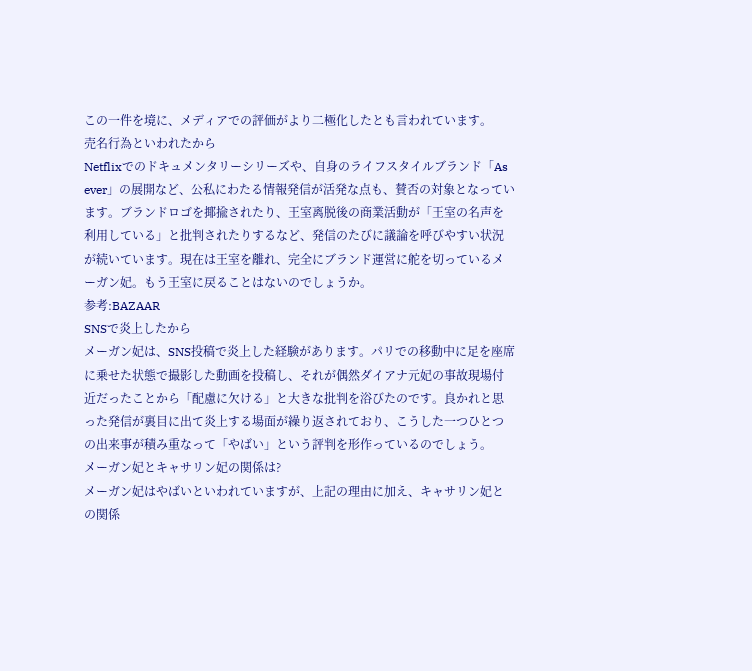この一件を境に、メディアでの評価がより二極化したとも言われています。
売名行為といわれたから
Netflixでのドキュメンタリーシリーズや、自身のライフスタイルブランド「As ever」の展開など、公私にわたる情報発信が活発な点も、賛否の対象となっています。ブランドロゴを揶揄されたり、王室离脱後の商業活動が「王室の名声を利用している」と批判されたりするなど、発信のたびに議論を呼びやすい状況が続いています。現在は王室を離れ、完全にブランド運営に舵を切っているメーガン妃。もう王室に戻ることはないのでしょうか。
参考:BAZAAR
SNSで炎上したから
メーガン妃は、SNS投稿で炎上した経験があります。パリでの移動中に足を座席に乗せた状態で撮影した動画を投稿し、それが偶然ダイアナ元妃の事故現場付近だったことから「配慮に欠ける」と大きな批判を浴びたのです。良かれと思った発信が裏目に出て炎上する場面が繰り返されており、こうした一つひとつの出来事が積み重なって「やばい」という評判を形作っているのでしょう。
メーガン妃とキャサリン妃の関係は?
メーガン妃はやばいといわれていますが、上記の理由に加え、キャサリン妃との関係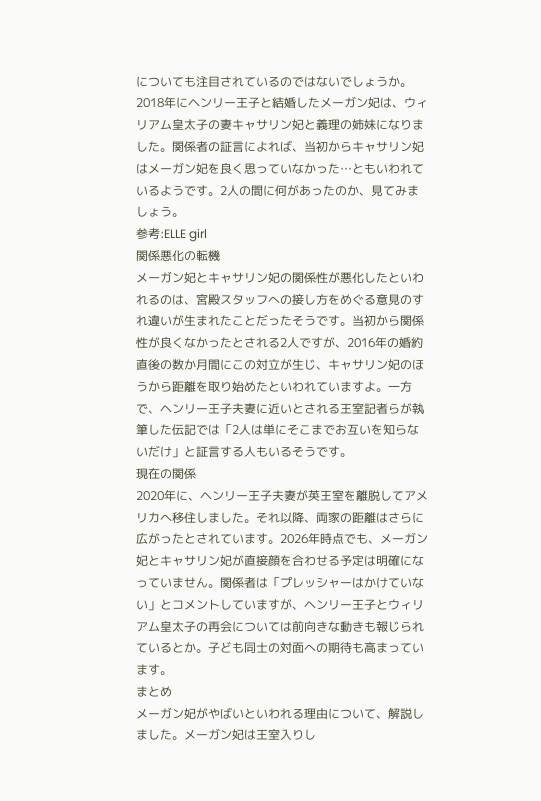についても注目されているのではないでしょうか。2018年にヘンリー王子と結婚したメーガン妃は、ウィリアム皇太子の妻キャサリン妃と義理の姉妹になりました。関係者の証言によれば、当初からキャサリン妃はメーガン妃を良く思っていなかった…ともいわれているようです。2人の間に何があったのか、見てみましょう。
参考:ELLE girl
関係悪化の転機
メーガン妃とキャサリン妃の関係性が悪化したといわれるのは、宮殿スタッフへの接し方をめぐる意見のすれ違いが生まれたことだったそうです。当初から関係性が良くなかったとされる2人ですが、2016年の婚約直後の数か月間にこの対立が生じ、キャサリン妃のほうから距離を取り始めたといわれていますよ。一方で、ヘンリー王子夫妻に近いとされる王室記者らが執筆した伝記では「2人は単にそこまでお互いを知らないだけ」と証言する人もいるそうです。
現在の関係
2020年に、ヘンリー王子夫妻が英王室を離脱してアメリカへ移住しました。それ以降、両家の距離はさらに広がったとされています。2026年時点でも、メーガン妃とキャサリン妃が直接顔を合わせる予定は明確になっていません。関係者は「プレッシャーはかけていない」とコメントしていますが、ヘンリー王子とウィリアム皇太子の再会については前向きな動きも報じられているとか。子ども同士の対面への期待も高まっています。
まとめ
メーガン妃がやばいといわれる理由について、解説しました。メーガン妃は王室入りし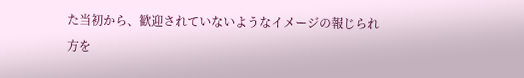た当初から、歓迎されていないようなイメージの報じられ方を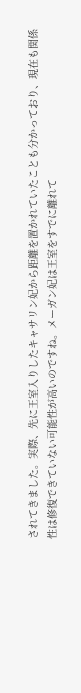されてきました。実際、先に王室入りしたキャサリン妃から距離を置かれていたことも分かっており、現在も関係性は修復できていない可能性が高いのですね。メーガン妃は王室をすでに離れて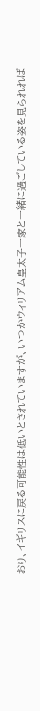おり、イギリスに戻る可能性は低いとされていますが、いつかウィリアム皇太子一家と一緒に過ごしている姿を見られれば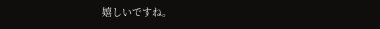嬉しいですね。